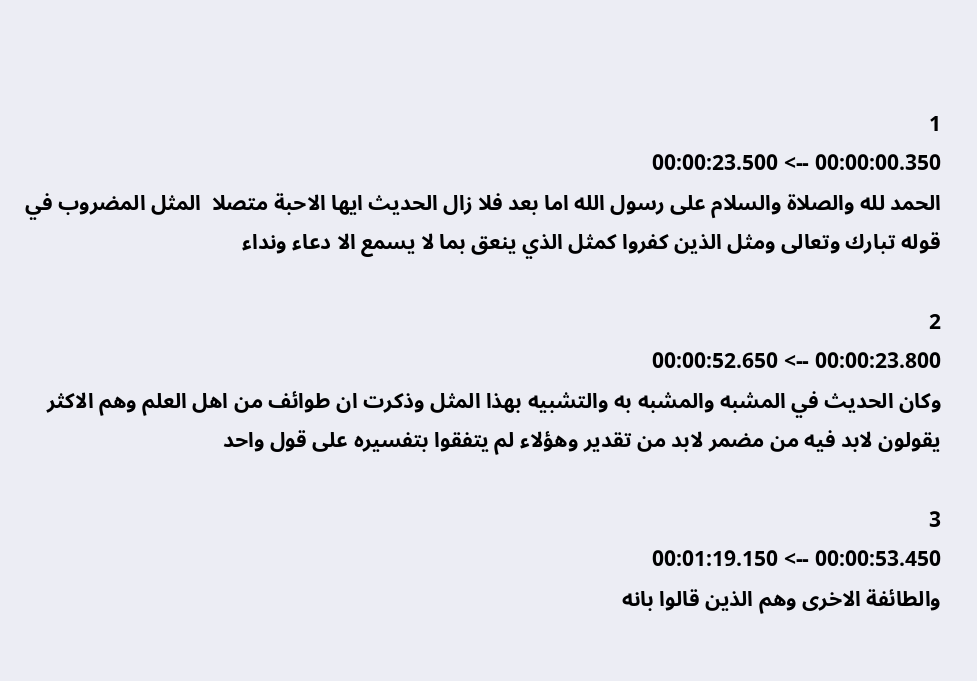1
00:00:00.350 --> 00:00:23.500
الحمد لله والصلاة والسلام على رسول الله اما بعد فلا زال الحديث ايها الاحبة متصلا  المثل المضروب في قوله تبارك وتعالى ومثل الذين كفروا كمثل الذي ينعق بما لا يسمع الا دعاء ونداء

2
00:00:23.800 --> 00:00:52.650
وكان الحديث في المشبه والمشبه به والتشبيه بهذا المثل وذكرت ان طوائف من اهل العلم وهم الاكثر يقولون لابد فيه من مضمر لابد من تقدير وهؤلاء لم يتفقوا بتفسيره على قول واحد

3
00:00:53.450 --> 00:01:19.150
والطائفة الاخرى وهم الذين قالوا بانه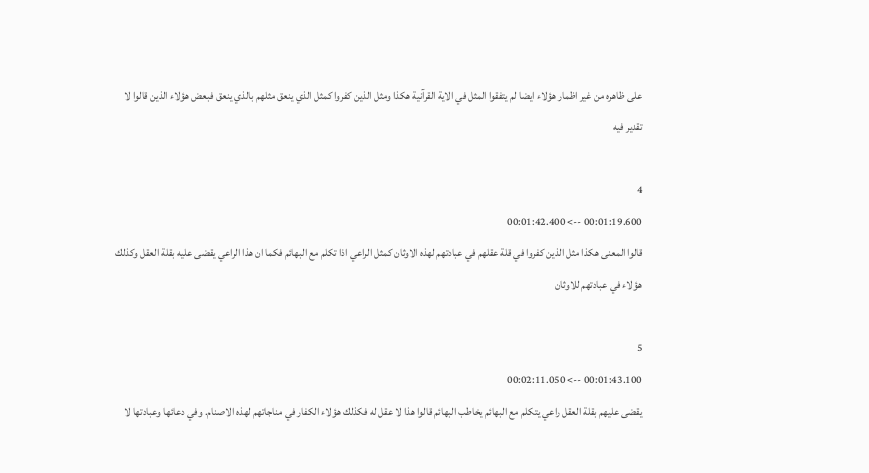على ظاهره من غير اظمار هؤلاء ايضا لم يتفقوا المثل في الاية القرآنية هكذا ومثل الذين كفروا كمثل الذي ينعق مثلهم بالذي ينعق فبعض هؤلاء الذين قالوا لا تقدير فيه

4
00:01:19.600 --> 00:01:42.400
قالوا المعنى هكذا مثل الذين كفروا في قلة عقلهم في عبادتهم لهذه الاوثان كمثل الراعي اذا تكلم مع البهائم فكما ان هذا الراعي يقضى عليه بقلة العقل وكذلك هؤلاء في عبادتهم للاوثان

5
00:01:43.100 --> 00:02:11.050
يقضى عليهم بقلة العقل راعي يتكلم مع البهائم يخاطب البهائم قالوا هذا لا عقل له فكذلك هؤلاء الكفار في مناجاتهم لهذه الاصنام. وفي دعائها وعبادتها لا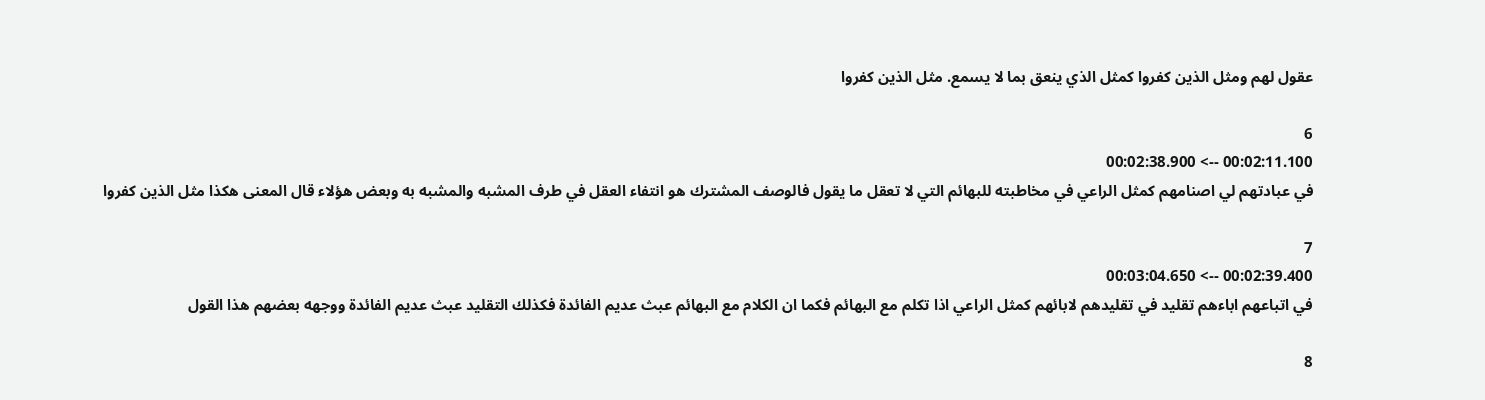عقول لهم ومثل الذين كفروا كمثل الذي ينعق بما لا يسمع. مثل الذين كفروا

6
00:02:11.100 --> 00:02:38.900
في عبادتهم لي اصنامهم كمثل الراعي في مخاطبته للبهائم التي لا تعقل ما يقول فالوصف المشترك هو انتفاء العقل في طرف المشبه والمشبه به وبعض هؤلاء قال المعنى هكذا مثل الذين كفروا

7
00:02:39.400 --> 00:03:04.650
في اتباعهم اباءهم تقليد في تقليدهم لابائهم كمثل الراعي اذا تكلم مع البهائم فكما ان الكلام مع البهائم عبث عديم الفائدة فكذلك التقليد عبث عديم الفائدة ووجهه بعضهم هذا القول

8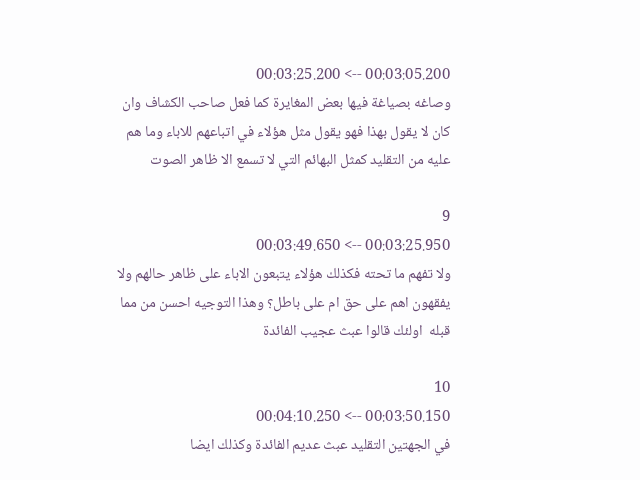00:03:05.200 --> 00:03:25.200
وصاغه بصياغة فيها بعض المغايرة كما فعل صاحب الكشاف وان كان لا يقول بهذا فهو يقول مثل هؤلاء في اتباعهم للاباء وما هم عليه من التقليد كمثل البهائم التي لا تسمع الا ظاهر الصوت

9
00:03:25.950 --> 00:03:49.650
ولا تفهم ما تحته فكذلك هؤلاء يتبعون الاباء على ظاهر حالهم ولا يفقهون اهم على حق ام على باطل؟ وهذا التوجيه احسن من مما قبله  اولئك قالوا عبث عجيب الفائدة

10
00:03:50.150 --> 00:04:10.250
في الجهتين التقليد عبث عديم الفائدة وكذلك ايضا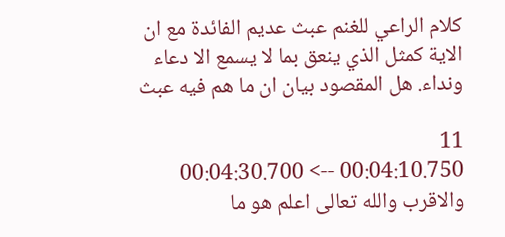كلام الراعي للغنم عبث عديم الفائدة مع ان الاية كمثل الذي ينعق بما لا يسمع الا دعاء ونداء. هل المقصود بيان ان ما هم فيه عبث

11
00:04:10.750 --> 00:04:30.700
والاقرب والله تعالى اعلم هو ما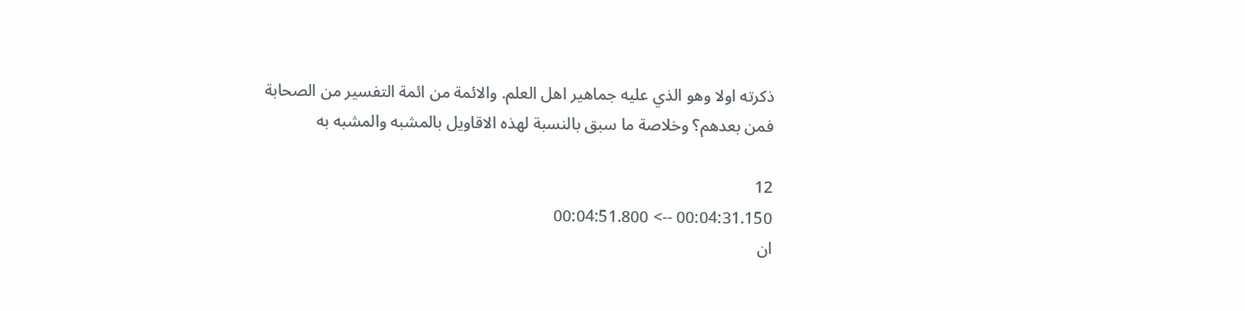ذكرته اولا وهو الذي عليه جماهير اهل العلم. والائمة من ائمة التفسير من الصحابة فمن بعدهم؟ وخلاصة ما سبق بالنسبة لهذه الاقاويل بالمشبه والمشبه به

12
00:04:31.150 --> 00:04:51.800
ان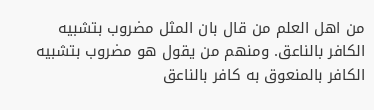من اهل العلم من قال بان المثل مضروب بتشبيه الكافر بالناعق. ومنهم من يقول هو مضروب بتشبيه الكافر بالمنعوق به كافر بالناعق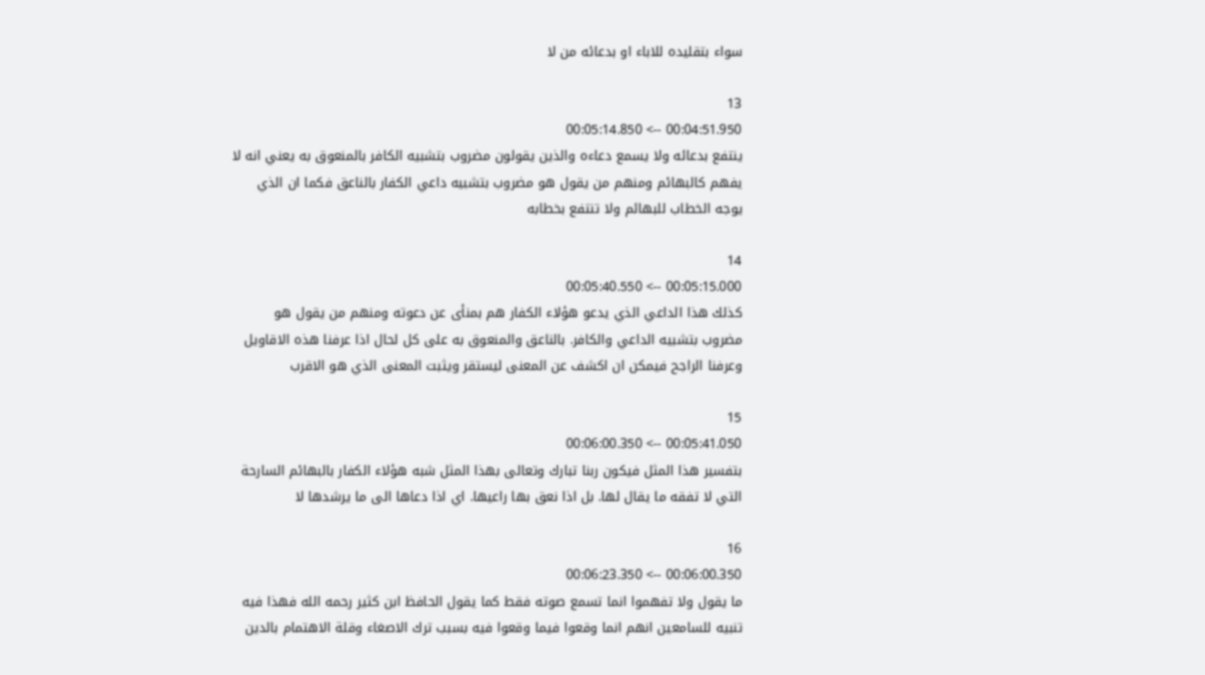سواء بتقليده للاباء او بدعائه من لا

13
00:04:51.950 --> 00:05:14.850
ينتفع بدعائه ولا يسمع دعاءه والذين يقولون مضروب بتشبيه الكافر بالمنعوق به يعني انه لا يفهم كالبهائم ومنهم من يقول هو مضروب بتشبيه داعي الكفار بالناعق فكما ان الذي يوجه الخطاب للبهائم ولا تنتفع بخطابه

14
00:05:15.000 --> 00:05:40.550
كذلك هذا الداعي الذي يدعو هؤلاء الكفار هم بمنأى عن دعوته ومنهم من يقول هو مضروب بتشبيه الداعي والكافر. بالناعق والمنعوق به على كل لحال اذا عرفنا هذه الاقاويل وعرفنا الراجح فيمكن ان اكشف عن المعنى ليستقر ويثبت المعنى الذي هو الاقرب

15
00:05:41.050 --> 00:06:00.350
بتفسير هذا المثل فيكون ربنا تبارك وتعالى بهذا المثل شبه هؤلاء الكفار بالبهائم السارحة التي لا تفقه ما يقال لها. بل اذا نعق بها راعيها. اي اذا دعاها الى ما يرشدها لا

16
00:06:00.350 --> 00:06:23.350
ما يقول ولا تفهموا انما تسمع صوته فقط كما يقول الحافظ ابن كثير رحمه الله فهذا فيه تنبيه للسامعين انهم انما وقعوا فيما وقعوا فيه بسبب ترك الاصغاء وقلة الاهتمام بالدين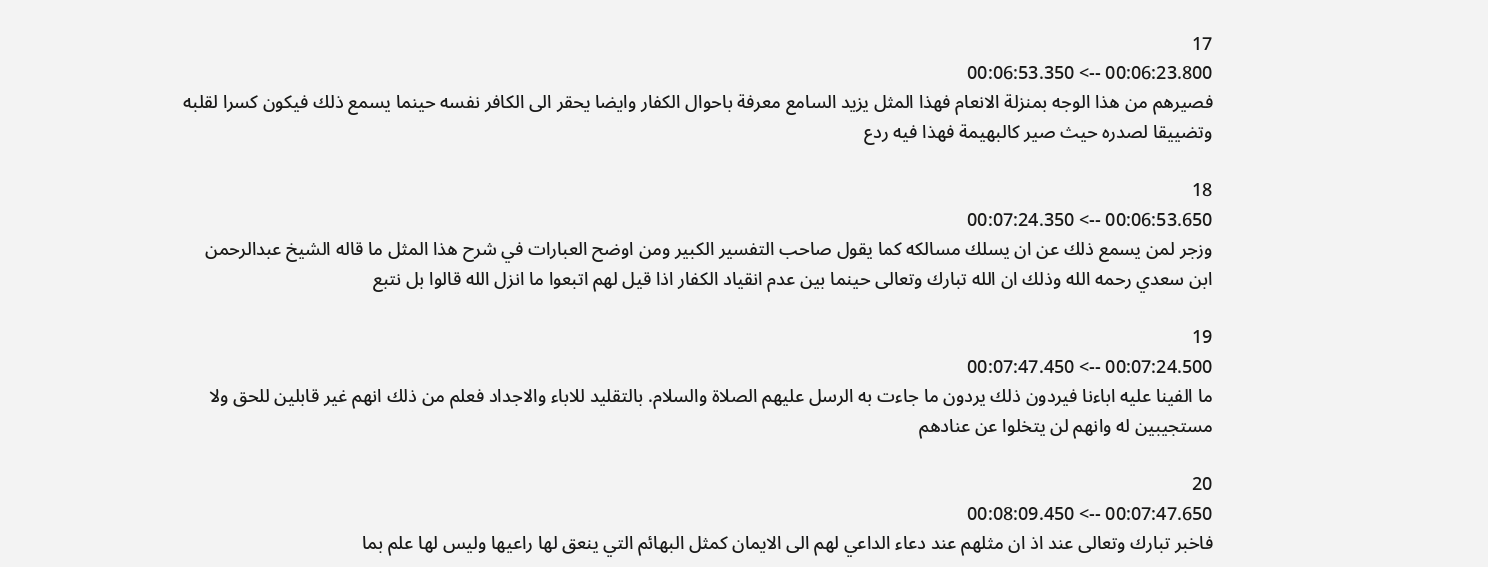17
00:06:23.800 --> 00:06:53.350
فصيرهم من هذا الوجه بمنزلة الانعام فهذا المثل يزيد السامع معرفة باحوال الكفار وايضا يحقر الى الكافر نفسه حينما يسمع ذلك فيكون كسرا لقلبه وتضييقا لصدره حيث صير كالبهيمة فهذا فيه ردع

18
00:06:53.650 --> 00:07:24.350
وزجر لمن يسمع ذلك عن ان يسلك مسالكه كما يقول صاحب التفسير الكبير ومن اوضح العبارات في شرح هذا المثل ما قاله الشيخ عبدالرحمن ابن سعدي رحمه الله وذلك ان الله تبارك وتعالى حينما بين عدم انقياد الكفار اذا قيل لهم اتبعوا ما انزل الله قالوا بل نتبع

19
00:07:24.500 --> 00:07:47.450
ما الفينا عليه اباءنا فيردون ذلك يردون ما جاءت به الرسل عليهم الصلاة والسلام. بالتقليد للاباء والاجداد فعلم من ذلك انهم غير قابلين للحق ولا مستجيبين له وانهم لن يتخلوا عن عنادهم

20
00:07:47.650 --> 00:08:09.450
فاخبر تبارك وتعالى عند اذ ان مثلهم عند دعاء الداعي لهم الى الايمان كمثل البهائم التي ينعق لها راعيها وليس لها علم بما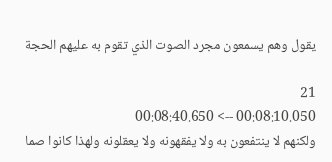يقول وهم يسمعون مجرد الصوت الذي تقوم به عليهم الحجة

21
00:08:10.050 --> 00:08:40.650
ولكنهم لا ينتفعون به ولا يفقهونه ولا يعقلونه ولهذا كانوا صما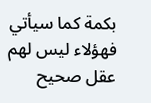بكمة كما سيأتي فهؤلاء ليس لهم عقل صحيح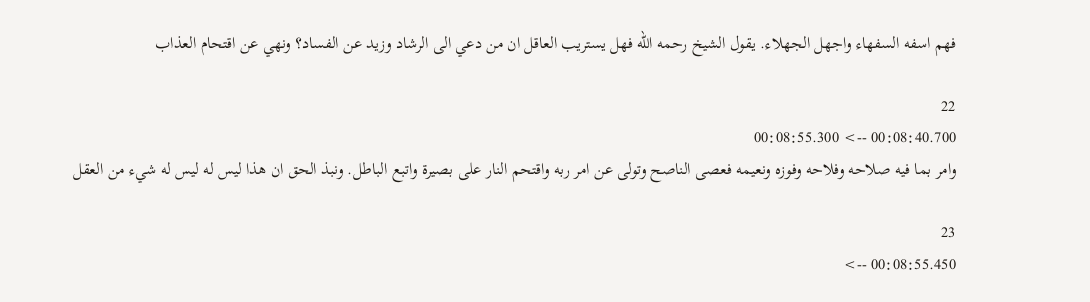فهم اسفه السفهاء واجهل الجهلاء. يقول الشيخ رحمه الله فهل يستريب العاقل ان من دعي الى الرشاد وزيد عن الفساد؟ ونهي عن اقتحام العذاب

22
00:08:40.700 --> 00:08:55.300
وامر بما فيه صلاحه وفلاحه وفوزه ونعيمه فعصى الناصح وتولى عن امر ربه واقتحم النار على بصيرة واتبع الباطل. ونبذ الحق ان هذا ليس له ليس له شيء من العقل

23
00:08:55.450 -->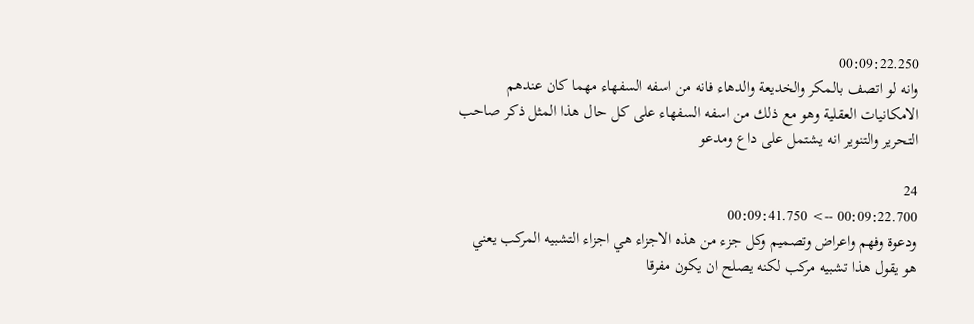00:09:22.250
وانه لو اتصف بالمكر والخديعة والدهاء فانه من اسفه السفهاء مهما كان عندهم الامكانيات العقلية وهو مع ذلك من اسفه السفهاء على كل حال هذا المثل ذكر صاحب التحرير والتنوير انه يشتمل على داع ومدعو

24
00:09:22.700 --> 00:09:41.750
ودعوة وفهم واعراض وتصميم وكل جزء من هذه الاجزاء هي اجزاء التشبيه المركب يعني هو يقول هذا تشبيه مركب لكنه يصلح ان يكون مفرقا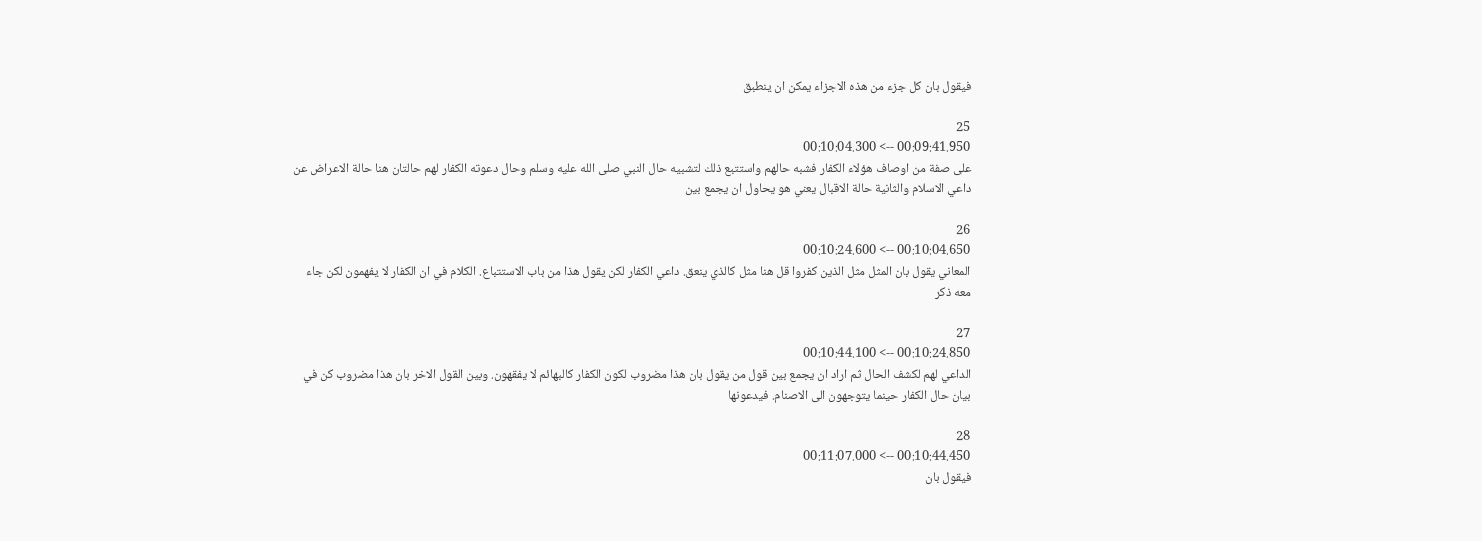فيقول بان كل جزء من هذه الاجزاء يمكن ان ينطبق

25
00:09:41.950 --> 00:10:04.300
على صفة من اوصاف هؤلاء الكفار فشبه حالهم واستتبع ذلك لتشبيه حال النبي صلى الله عليه وسلم وحال دعوته الكفار لهم حالتان هنا حالة الاعراض عن داعي الاسلام والثانية حالة الاقبال يعني هو يحاول ان يجمع بين

26
00:10:04.650 --> 00:10:24.600
المعاني يقول بان المثل مثل الذين كفروا قل هنا مثل كالذي ينعق. داعي الكفار لكن يقول هذا من باب الاستتباع. الكلام في ان الكفار لا يفهمون لكن جاء معه ذكر

27
00:10:24.850 --> 00:10:44.100
الداعي لهم لكشف الحال ثم اراد ان يجمع بين قول من يقول بان هذا مضروب لكون الكفار كالبهائم لا يفقهون. وبين القول الاخر بان هذا مضروب كن في بيان حال الكفار حينما يتوجهون الى الاصنام. فيدعونها

28
00:10:44.450 --> 00:11:07.000
فيقول بان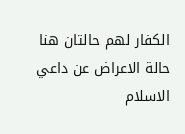الكفار لهم حالتان هنا حالة الاعراض عن داعي الاسلام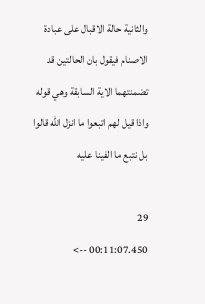والثانية حالة الاقبال على عبادة الاصنام فيقول بان الحالتين قد تضمنتهما الاية السابقة وهي قوله واذا قيل لهم اتبعوا ما انزل الله قالوا بل نتبع ما الفينا عليه

29
00:11:07.450 -->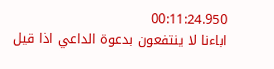00:11:24.950
اباءنا لا ينتفعون بدعوة الداعي اذا قيل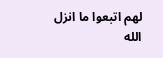لهم اتبعوا ما انزل الله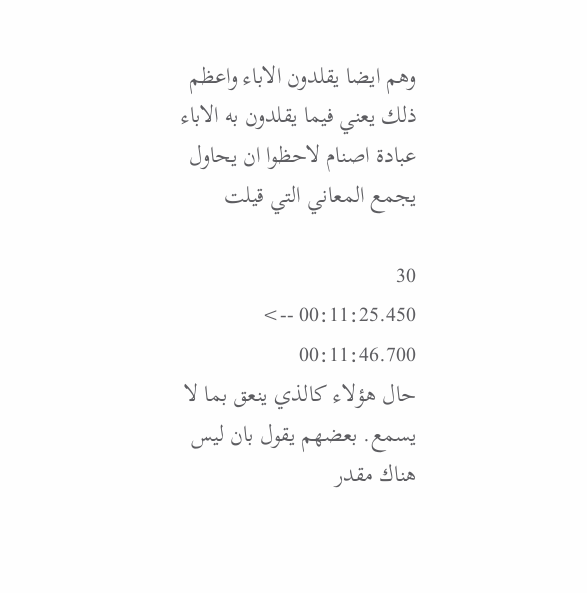وهم ايضا يقلدون الاباء واعظم ذلك يعني فيما يقلدون به الاباء عبادة اصنام لاحظوا ان يحاول يجمع المعاني التي قيلت

30
00:11:25.450 --> 00:11:46.700
حال هؤلاء كالذي ينعق بما لا يسمع. بعضهم يقول بان ليس هناك مقدر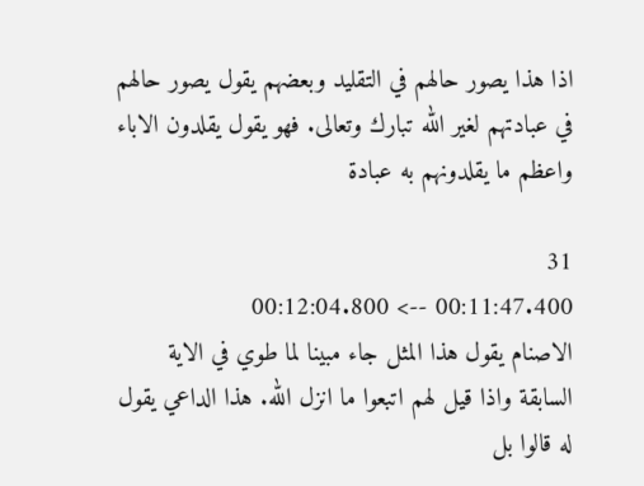اذا هذا يصور حالهم في التقليد وبعضهم يقول يصور حالهم في عبادتهم لغير الله تبارك وتعالى. فهو يقول يقلدون الاباء واعظم ما يقلدونهم به عبادة

31
00:11:47.400 --> 00:12:04.800
الاصنام يقول هذا المثل جاء مبينا لما طوي في الاية السابقة واذا قيل لهم اتبعوا ما انزل الله. هذا الداعي يقول له قالوا بل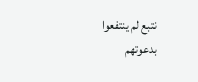نتبع لم ينتفعوا بدعوتهم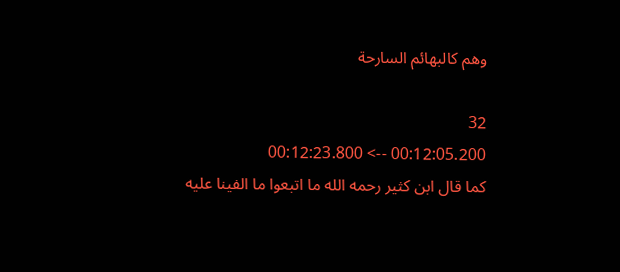وهم كالبهائم السارحة

32
00:12:05.200 --> 00:12:23.800
كما قال ابن كثير رحمه الله ما اتبعوا ما الفينا عليه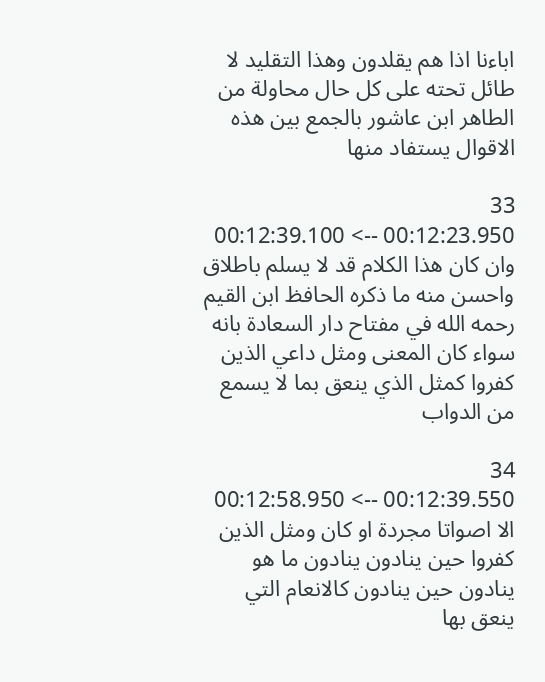اباءنا اذا هم يقلدون وهذا التقليد لا طائل تحته على كل حال محاولة من الطاهر ابن عاشور بالجمع بين هذه الاقوال يستفاد منها

33
00:12:23.950 --> 00:12:39.100
وان كان هذا الكلام قد لا يسلم باطلاق واحسن منه ما ذكره الحافظ ابن القيم رحمه الله في مفتاح دار السعادة بانه سواء كان المعنى ومثل داعي الذين كفروا كمثل الذي ينعق بما لا يسمع من الدواب

34
00:12:39.550 --> 00:12:58.950
الا اصواتا مجردة او كان ومثل الذين كفروا حين ينادون ينادون ما هو ينادون حين ينادون كالانعام التي ينعق بها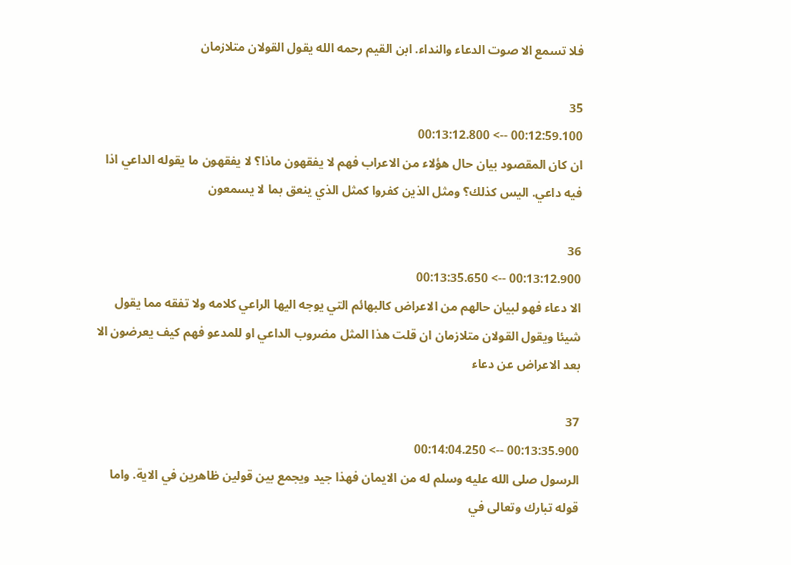فلا تسمع الا صوت الدعاء والنداء. ابن القيم رحمه الله يقول القولان متلازمان

35
00:12:59.100 --> 00:13:12.800
ان كان المقصود بيان حال هؤلاء من الاعراب فهم لا يفقهون ماذا؟ لا يفقهون ما يقوله الداعي اذا فيه داعي. اليس كذلك؟ ومثل الذين كفروا كمثل الذي ينعق بما لا يسمعون

36
00:13:12.900 --> 00:13:35.650
الا دعاء فهو لبيان حالهم من الاعراض كالبهائم التي يوجه اليها الراعي كلامه ولا تفقه مما يقول شيئا ويقول القولان متلازمان ان قلت هذا المثل مضروب الداعي او للمدعو فهم كيف يعرضون الا بعد الاعراض عن دعاء

37
00:13:35.900 --> 00:14:04.250
الرسول صلى الله عليه وسلم له من الايمان فهذا جيد ويجمع بين قولين ظاهرين في الاية. واما قوله تبارك وتعالى في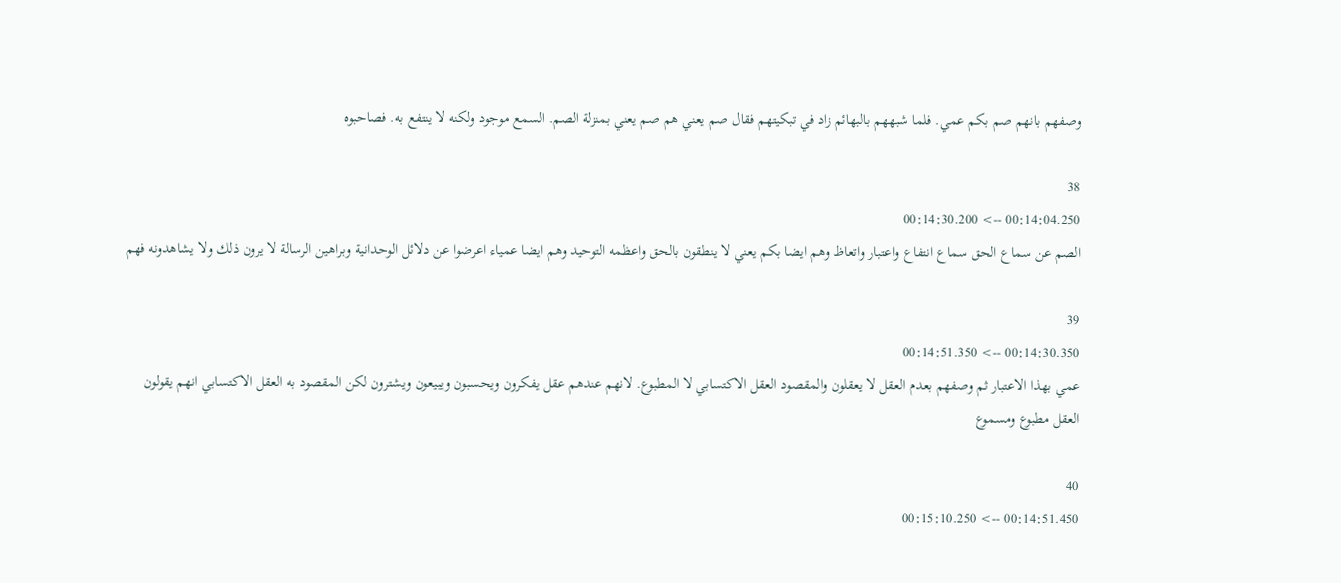وصفهم بانهم صم بكم عمي. فلما شبههم بالبهائم زاد في تبكيتهم فقال صم يعني هم صم يعني بمنزلة الصم. السمع موجود ولكنه لا ينتفع به. فصاحبوه

38
00:14:04.250 --> 00:14:30.200
الصم عن سماع الحق سماع انتفاع واعتبار واتعاظ وهم ايضا بكم يعني لا ينطقون بالحق واعظمه التوحيد وهم ايضا عمياء اعرضوا عن دلائل الوحدانية وبراهين الرسالة لا يرون ذلك ولا يشاهدونه فهم

39
00:14:30.350 --> 00:14:51.350
عمي بهذا الاعتبار ثم وصفهم بعدم العقل لا يعقلون والمقصود العقل الاكتسابي لا المطبوع. لانهم عندهم عقل يفكرون ويحسبون ويبيعون ويشترون لكن المقصود به العقل الاكتسابي انهم يقولون العقل مطبوع ومسموع

40
00:14:51.450 --> 00:15:10.250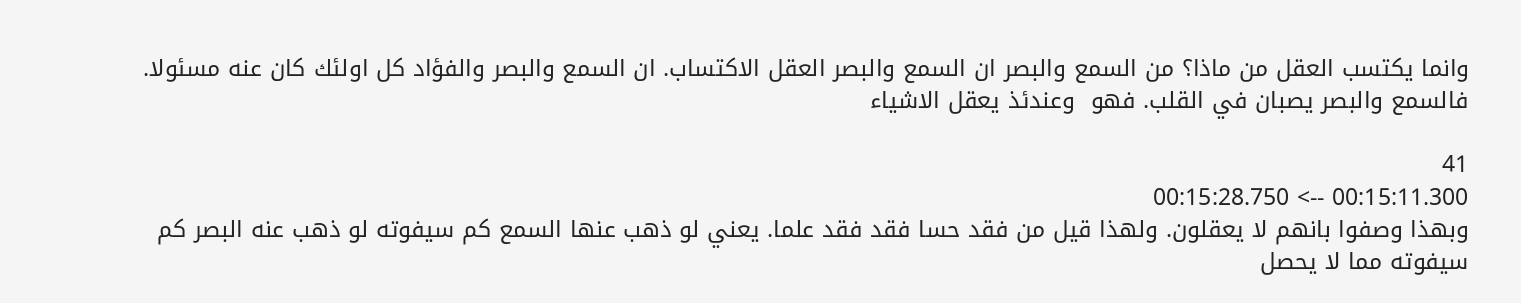وانما يكتسب العقل من ماذا؟ من السمع والبصر ان السمع والبصر العقل الاكتساب. ان السمع والبصر والفؤاد كل اولئك كان عنه مسئولا. فالسمع والبصر يصبان في القلب. فهو  وعندئذ يعقل الاشياء

41
00:15:11.300 --> 00:15:28.750
وبهذا وصفوا بانهم لا يعقلون. ولهذا قيل من فقد حسا فقد فقد علما. يعني لو ذهب عنها السمع كم سيفوته لو ذهب عنه البصر كم سيفوته مما لا يحصل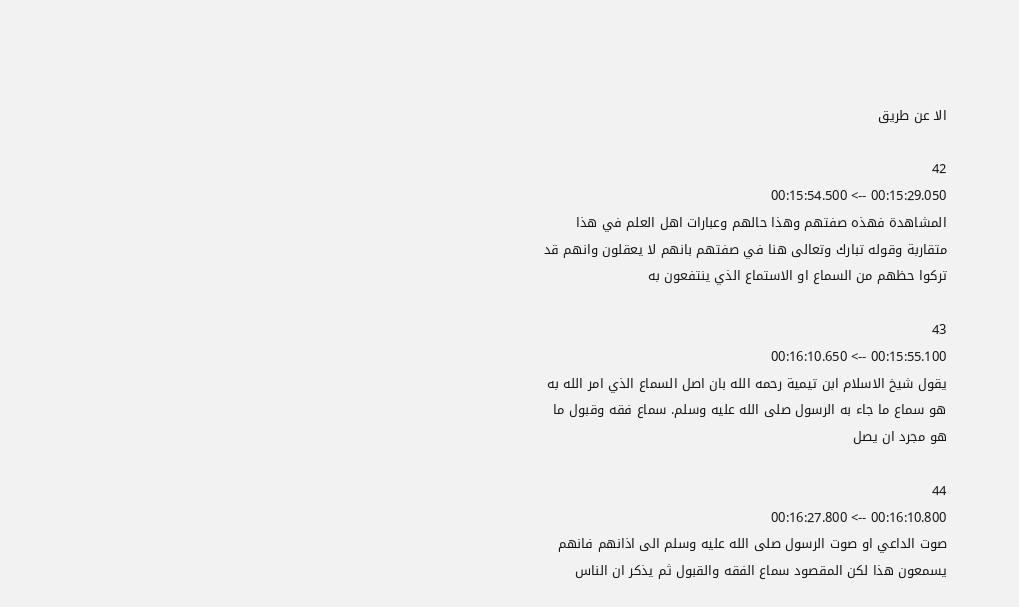الا عن طريق

42
00:15:29.050 --> 00:15:54.500
المشاهدة فهذه صفتهم وهذا حالهم وعبارات اهل العلم في هذا متقاربة وقوله تبارك وتعالى هنا في صفتهم بانهم لا يعقلون وانهم قد تركوا حظهم من السماع او الاستماع الذي ينتفعون به

43
00:15:55.100 --> 00:16:10.650
يقول شيخ الاسلام ابن تيمية رحمه الله بان اصل السماع الذي امر الله به هو سماع ما جاء به الرسول صلى الله عليه وسلم. سماع فقه وقبول ما هو مجرد ان يصل

44
00:16:10.800 --> 00:16:27.800
صوت الداعي او صوت الرسول صلى الله عليه وسلم الى اذانهم فانهم يسمعون هذا لكن المقصود سماع الفقه والقبول ثم يذكر ان الناس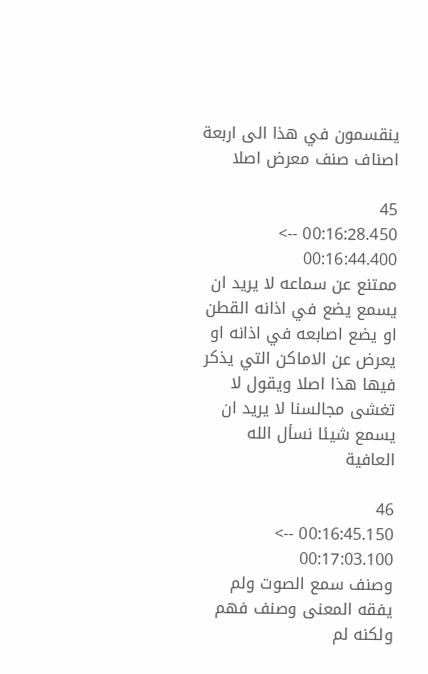ينقسمون في هذا الى اربعة اصناف صنف معرض اصلا

45
00:16:28.450 --> 00:16:44.400
ممتنع عن سماعه لا يريد ان يسمع يضع في اذانه القطن او يضع اصابعه في اذانه او يعرض عن الاماكن التي يذكر فيها هذا اصلا ويقول لا تغشى مجالسنا لا يريد ان يسمع شيئا نسأل الله العافية

46
00:16:45.150 --> 00:17:03.100
وصنف سمع الصوت ولم يفقه المعنى وصنف فهم ولكنه لم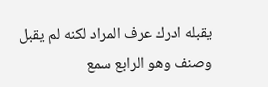يقبله ادرك عرف المراد لكنه لم يقبل وصنف وهو الرابع سمع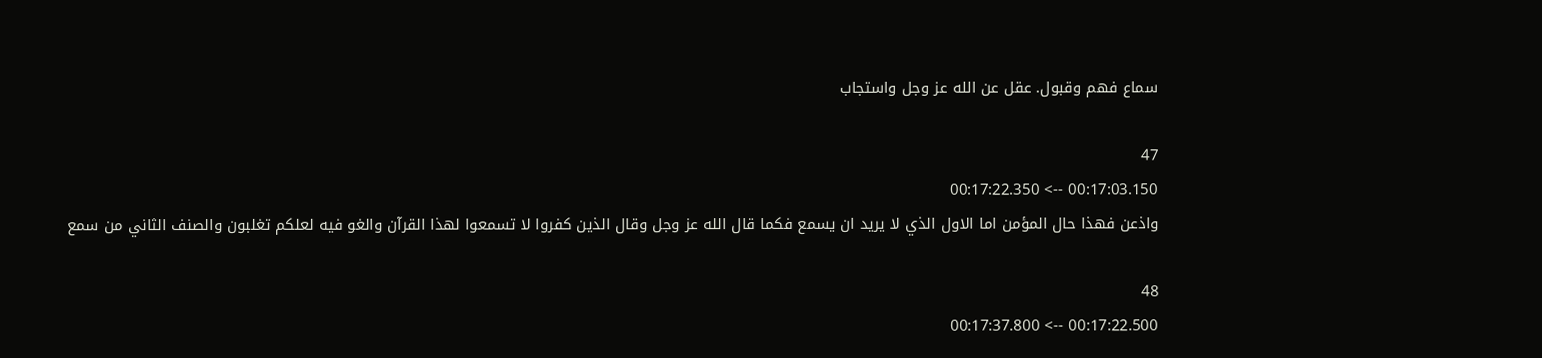سماع فهم وقبول. عقل عن الله عز وجل واستجاب

47
00:17:03.150 --> 00:17:22.350
واذعن فهذا حال المؤمن اما الاول الذي لا يريد ان يسمع فكما قال الله عز وجل وقال الذين كفروا لا تسمعوا لهذا القرآن والغو فيه لعلكم تغلبون والصنف الثاني من سمع

48
00:17:22.500 --> 00:17:37.800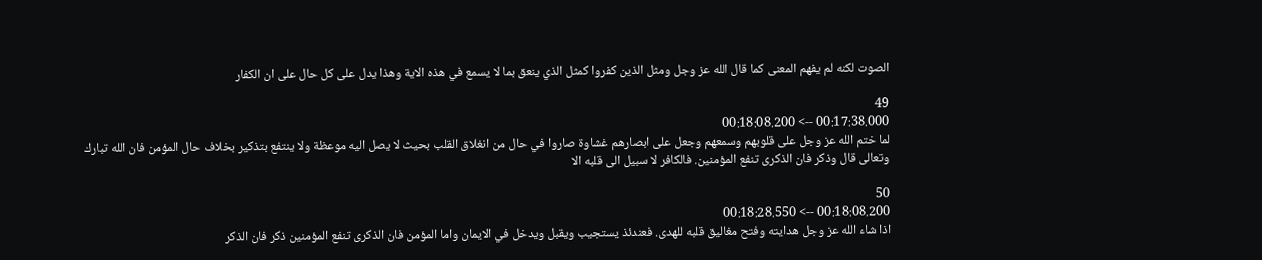الصوت لكنه لم يفهم المعنى كما قال الله عز وجل ومثل الذين كفروا كمثل الذي ينعق بما لا يسمع في هذه الاية وهذا يدل على كل حال على ان الكفار

49
00:17:38.000 --> 00:18:08.200
لما ختم الله عز وجل على قلوبهم وسمعهم وجعل على ابصارهم غشاوة صاروا في حال من انغلاق القلب بحيث لا يصل اليه موعظة ولا ينتفع بتذكير بخلاف حال المؤمن فان الله تبارك وتعالى قال وذكر فان الذكرى تنفع المؤمنين. فالكافر لا سبيل الى قلبه الا

50
00:18:08.200 --> 00:18:28.550
اذا شاء الله عز وجل هدايته وفتح مغاليق قلبه للهدى. فعندئذ يستجيب ويقبل ويدخل في الايمان واما المؤمن فان الذكرى تنفع المؤمنين ذكر فان الذكر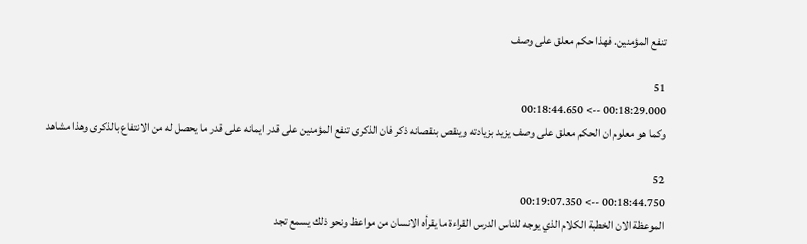تنفع المؤمنين. فهذا حكم معلق على وصف

51
00:18:29.000 --> 00:18:44.650
وكما هو معلوم ان الحكم معلق على وصف يزيد بزيادته وينقص بنقصانه ذكر فان الذكرى تنفع المؤمنين على قدر ايمانه على قدر ما يحصل له من الانتفاع بالذكرى وهذا مشاهد

52
00:18:44.750 --> 00:19:07.350
الموعظة الان الخطبة الكلام الذي يوجه للناس الدرس القراءة ما يقرأه الانسان من مواعظ ونحو ذلك يسمع تجد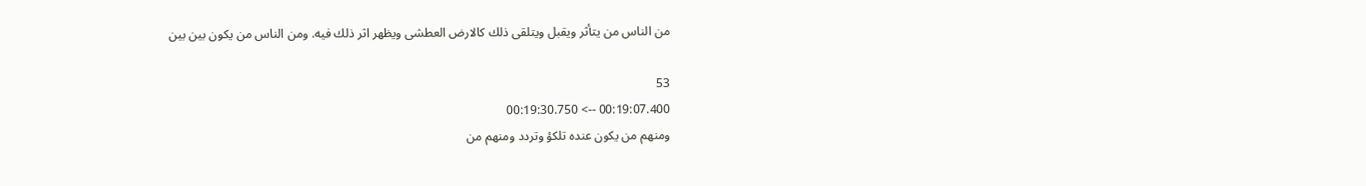من الناس من يتأثر ويقبل ويتلقى ذلك كالارض العطشى ويظهر اثر ذلك فيه. ومن الناس من يكون بين بين

53
00:19:07.400 --> 00:19:30.750
ومنهم من يكون عنده تلكؤ وتردد ومنهم من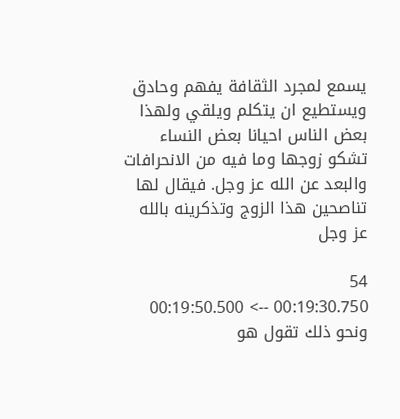يسمع لمجرد الثقافة يفهم وحادق ويستطيع ان يتكلم ويلقي ولهذا بعض الناس احيانا بعض النساء تشكو زوجها وما فيه من الانحرافات والبعد عن الله عز وجل. فيقال لها تناصحين هذا الزوج وتذكرينه بالله عز وجل

54
00:19:30.750 --> 00:19:50.500
ونحو ذلك تقول هو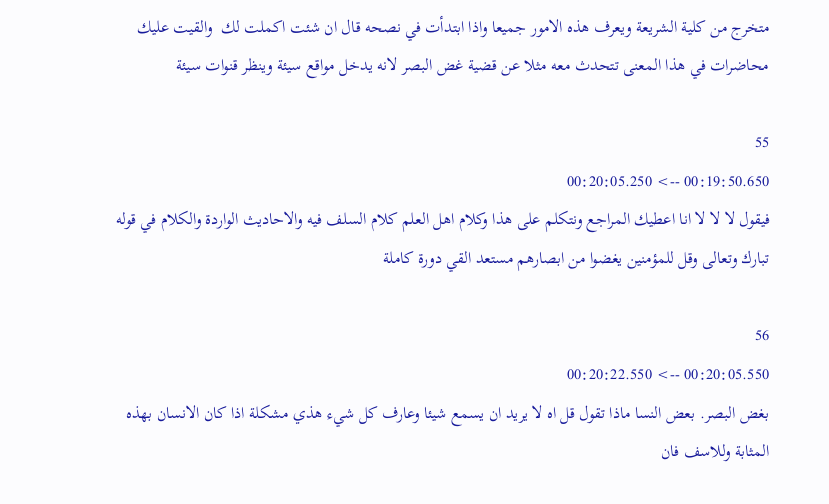متخرج من كلية الشريعة ويعرف هذه الامور جميعا واذا ابتدأت في نصحه قال ان شئت اكملت لك  والقيت عليك محاضرات في هذا المعنى تتحدث معه مثلا عن قضية غض البصر لانه يدخل مواقع سيئة وينظر قنوات سيئة

55
00:19:50.650 --> 00:20:05.250
فيقول لا لا لا انا اعطيك المراجع ونتكلم على هذا وكلام اهل العلم كلام السلف فيه والاحاديث الواردة والكلام في قوله تبارك وتعالى وقل للمؤمنين يغضوا من ابصارهم مستعد القي دورة كاملة

56
00:20:05.550 --> 00:20:22.550
بغض البصر. بعض النسا ماذا تقول قل اه لا يريد ان يسمع شيئا وعارف كل شيء هذي مشكلة اذا كان الانسان بهذه المثابة وللاسف فان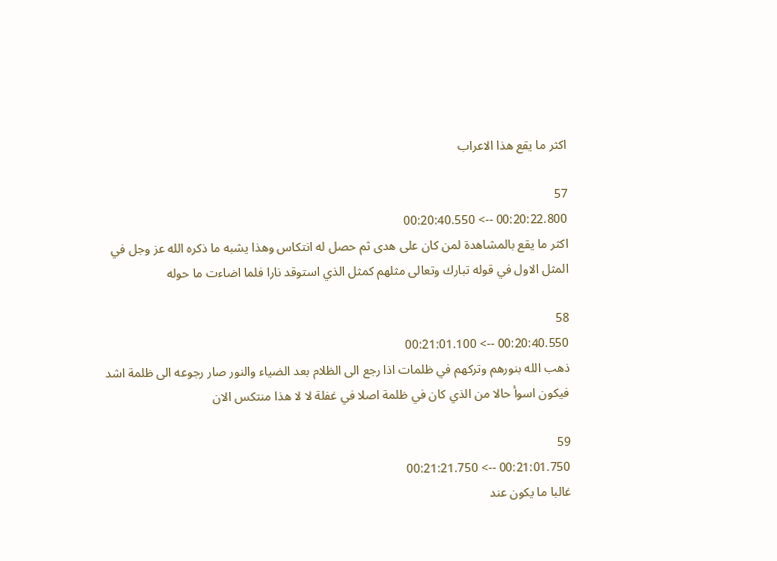اكثر ما يقع هذا الاعراب

57
00:20:22.800 --> 00:20:40.550
اكثر ما يقع بالمشاهدة لمن كان على هدى ثم حصل له انتكاس وهذا يشبه ما ذكره الله عز وجل في المثل الاول في قوله تبارك وتعالى مثلهم كمثل الذي استوقد نارا فلما اضاءت ما حوله

58
00:20:40.550 --> 00:21:01.100
ذهب الله بنورهم وتركهم في ظلمات اذا رجع الى الظلام بعد الضياء والنور صار رجوعه الى ظلمة اشد فيكون اسوأ حالا من الذي كان في ظلمة اصلا في غفلة لا لا هذا منتكس الان

59
00:21:01.750 --> 00:21:21.750
غالبا ما يكون عند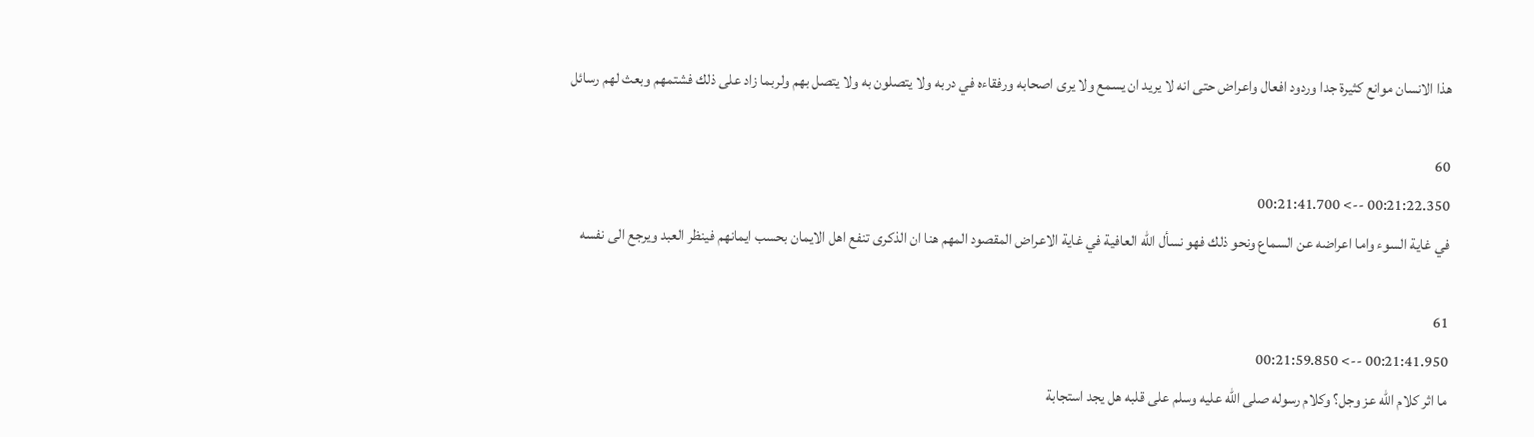هذا الانسان موانع كثيرة جدا وردود افعال واعراض حتى انه لا يريد ان يسمع ولا يرى اصحابه ورفقاءه في دربه ولا يتصلون به ولا يتصل بهم ولربما زاد على ذلك فشتمهم وبعث لهم رسائل

60
00:21:22.350 --> 00:21:41.700
في غاية السوء واما اعراضه عن السماع ونحو ذلك فهو نسأل الله العافية في غاية الاعراض المقصود المهم هنا ان الذكرى تنفع اهل الايمان بحسب ايمانهم فينظر العبد ويرجع الى نفسه

61
00:21:41.950 --> 00:21:59.850
ما اثر كلام الله عز وجل؟ وكلام رسوله صلى الله عليه وسلم على قلبه هل يجد استجابة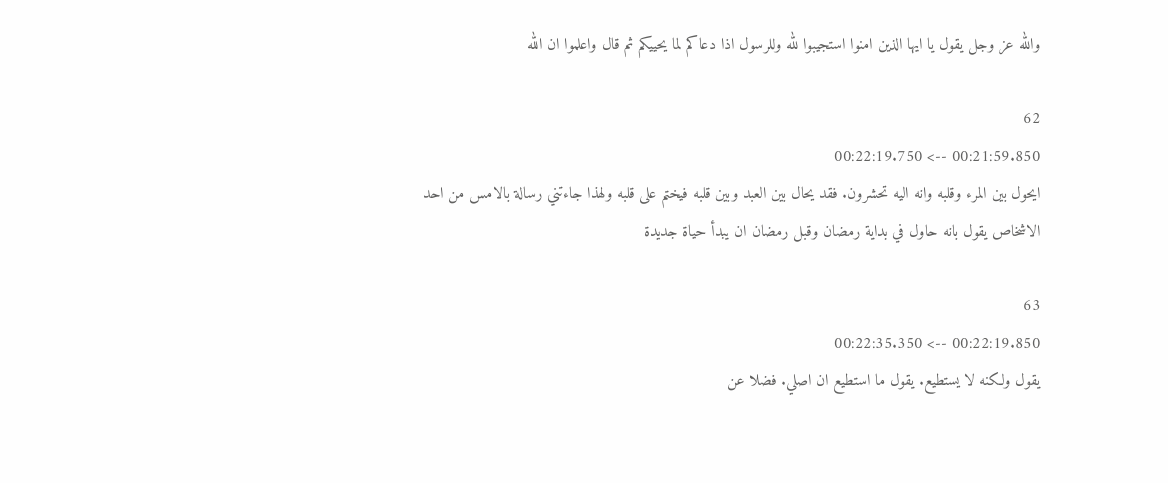والله عز وجل يقول يا ايها الذين امنوا استجيبوا لله وللرسول اذا دعاكم لما يحييكم ثم قال واعلموا ان الله

62
00:21:59.850 --> 00:22:19.750
ايحول بين المرء وقلبه وانه اليه تحشرون. فقد يحال بين العبد وبين قلبه فيختم على قلبه ولهذا جاءتني رسالة بالامس من احد الاشخاص يقول بانه حاول في بداية رمضان وقبل رمضان ان يبدأ حياة جديدة

63
00:22:19.850 --> 00:22:35.350
يقول ولكنه لا يستطيع. يقول ما استطيع ان اصلي. فضلا عن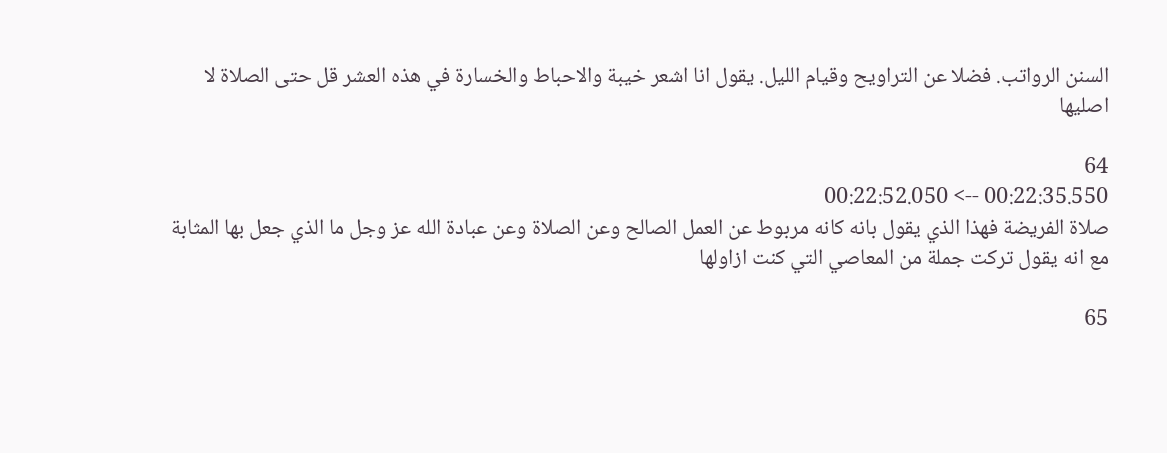السنن الرواتب. فضلا عن التراويح وقيام الليل. يقول انا اشعر خيبة والاحباط والخسارة في هذه العشر قل حتى الصلاة لا اصليها

64
00:22:35.550 --> 00:22:52.050
صلاة الفريضة فهذا الذي يقول بانه كانه مربوط عن العمل الصالح وعن الصلاة وعن عبادة الله عز وجل ما الذي جعل بها المثابة مع انه يقول تركت جملة من المعاصي التي كنت ازاولها

65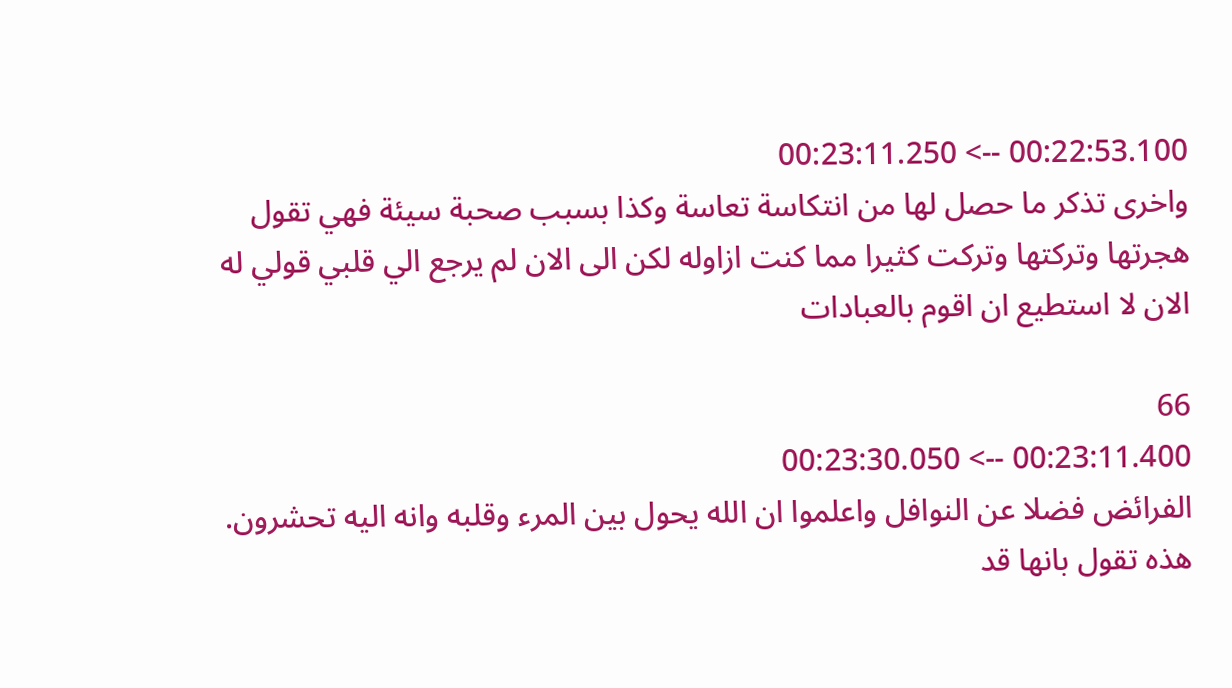00:22:53.100 --> 00:23:11.250
واخرى تذكر ما حصل لها من انتكاسة تعاسة وكذا بسبب صحبة سيئة فهي تقول هجرتها وتركتها وتركت كثيرا مما كنت ازاوله لكن الى الان لم يرجع الي قلبي قولي له الان لا استطيع ان اقوم بالعبادات

66
00:23:11.400 --> 00:23:30.050
الفرائض فضلا عن النوافل واعلموا ان الله يحول بين المرء وقلبه وانه اليه تحشرون. هذه تقول بانها قد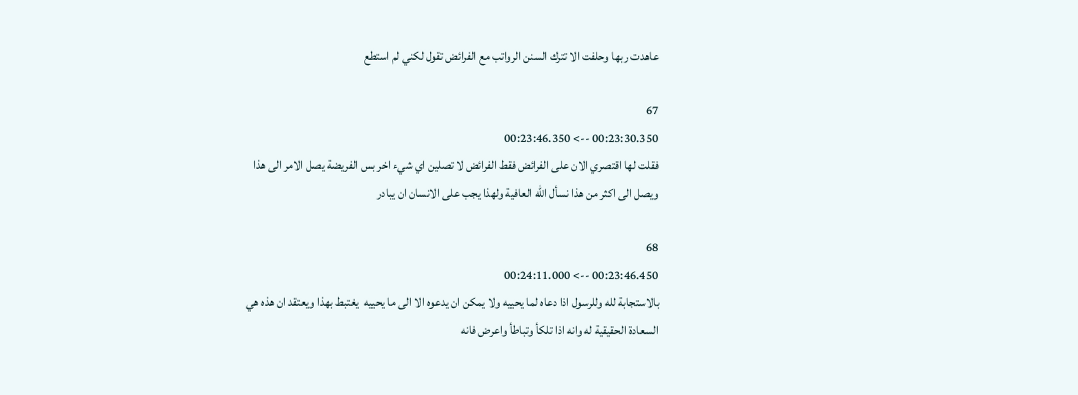عاهدت ربها وحلفت الا تترك السنن الرواتب مع الفرائض تقول لكني لم استطع

67
00:23:30.350 --> 00:23:46.350
فقلت لها اقتصري الان على الفرائض فقط الفرائض لا تصلين اي شيء اخر بس الفريضة يصل الامر الى هذا ويصل الى اكثر من هذا نسأل الله العافية ولهذا يجب على الانسان ان يبادر

68
00:23:46.450 --> 00:24:11.000
بالاستجابة لله وللرسول اذا دعاه لما يحييه ولا يمكن ان يدعوه الا الى ما يحييه  يغتبط بهذا ويعتقد ان هذه هي السعادة الحقيقية له وانه اذا تلكأ وتباطأ واعرض فانه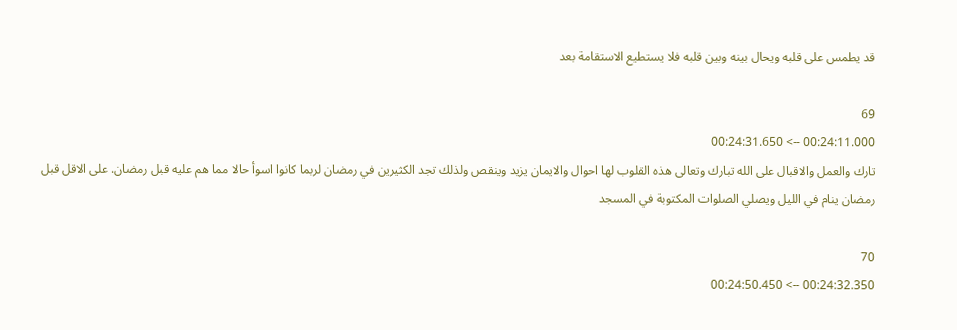قد يطمس على قلبه ويحال بينه وبين قلبه فلا يستطيع الاستقامة بعد

69
00:24:11.000 --> 00:24:31.650
تارك والعمل والاقبال على الله تبارك وتعالى هذه القلوب لها احوال والايمان يزيد وينقص ولذلك تجد الكثيرين في رمضان لربما كانوا اسوأ حالا مما هم عليه قبل رمضان. على الاقل قبل رمضان ينام في الليل ويصلي الصلوات المكتوبة في المسجد

70
00:24:32.350 --> 00:24:50.450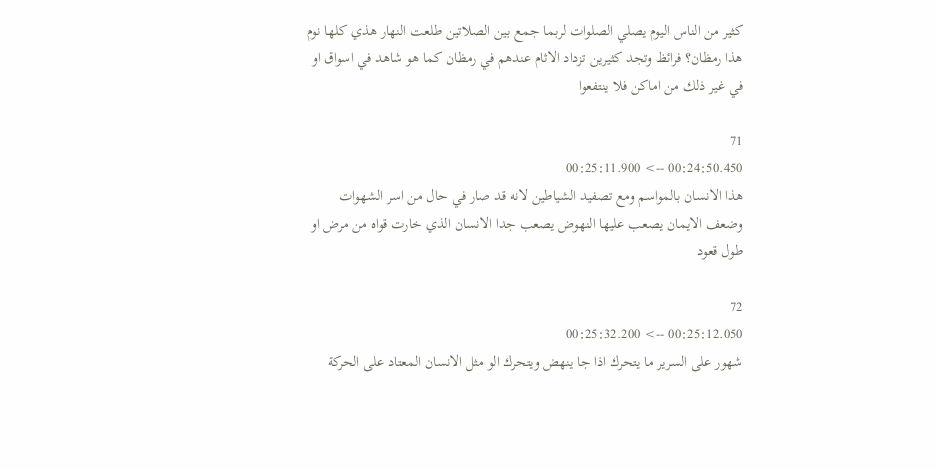كثير من الناس اليوم يصلي الصلوات لربما جمع بين الصلاتين طلعت النهار هذي كلها نوم هذا رمظان؟ فرائظ وتجد كثيرين تزداد الاثام عندهم في رمظان كما هو شاهد في اسواق او في غير ذلك من اماكن فلا ينتفعوا

71
00:24:50.450 --> 00:25:11.900
هذا الانسان بالمواسم ومع تصفيد الشياطين لانه قد صار في حال من اسر الشهوات وضعف الايمان يصعب عليها النهوض يصعب جدا الانسان الذي خارت قواه من مرض او طول قعود

72
00:25:12.050 --> 00:25:32.200
شهور على السرير ما يتحرك اذا جا ينهض ويتحرك الو مثل الانسان المعتاد على الحركة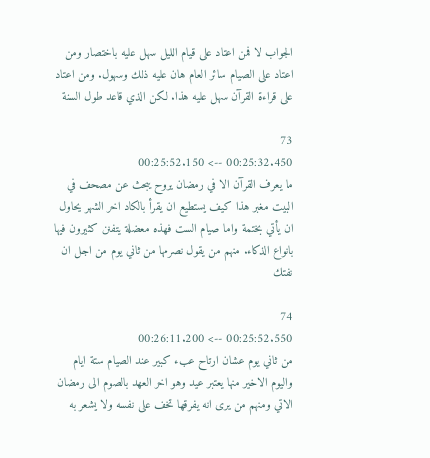الجواب لا فمن اعتاد على قيام الليل سهل عليه باختصار ومن اعتاد على الصيام سائر العام هان عليه ذلك وسهول. ومن اعتاد على قراءة القرآن سهل عليه هذا. لكن الذي قاعد طول السنة

73
00:25:32.450 --> 00:25:52.150
ما يعرف القرآن الا في رمضان يروح يبحث عن مصحف في البيت مغبر هذا كيف يستطيع ان يقرأ بالكاد اخر الشهر يحاول ان يأتي بختمة واما صيام الست فهذه معضلة يتفنن كثيرون فيها بانواع الذكاء. منهم من يقول نصرمها من ثاني يوم من اجل ان نفتك

74
00:25:52.550 --> 00:26:11.200
من ثاني يوم عشان ارتاح عبء كبير عند الصيام ستة ايام واليوم الاخير منها يعتبر عيد وهو اخر العهد بالصوم الى رمضان الاتي ومنهم من يرى انه يفرقها تخف على نفسه ولا يشعر به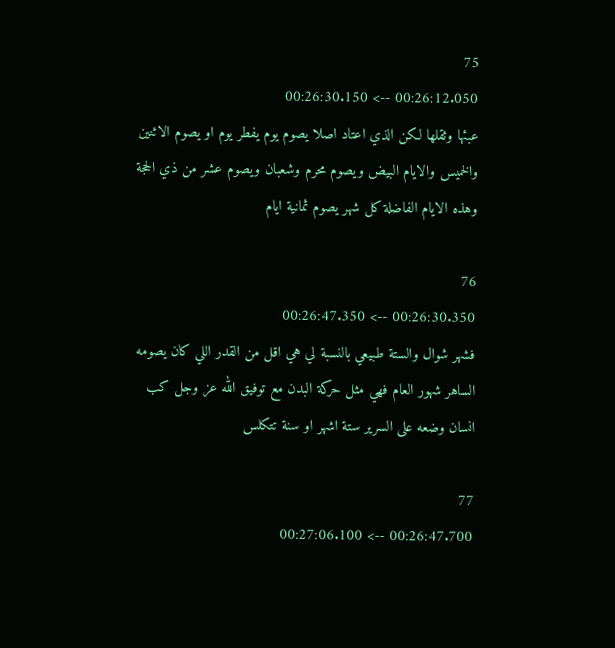75
00:26:12.050 --> 00:26:30.150
عبئها وثقلها لكن الذي اعتاد اصلا يصوم يوم يفطر يوم او يصوم الاثنين والخميس والايام البيض ويصوم محرم وشعبان ويصوم عشر من ذي الحجة وهذه الايام الفاضلة كل شهر يصوم ثمانية ايام

76
00:26:30.350 --> 00:26:47.350
فشهر شوال والستة طبيعي بالنسبة لي هي اقل من القدر اللي كان يصومه الساهر شهور العام فهي مثل حركة البدن مع توفيق الله عز وجل كب انسان وضعه على السرير ستة اشهر او سنة تتكلس

77
00:26:47.700 --> 00:27:06.100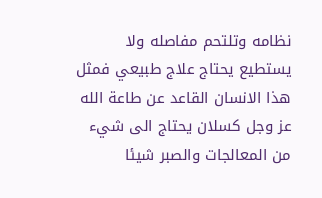نظامه وتلتحم مفاصله ولا يستطيع يحتاج علاج طبيعي فمثل هذا الانسان القاعد عن طاعة الله عز وجل كسلان يحتاج الى شيء من المعالجات والصبر شيئا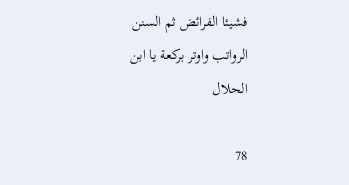فشيئا الفرائض ثم السنن الرواتب واوتر بركعة يا ابن الحلال

78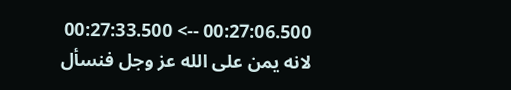00:27:06.500 --> 00:27:33.500
لانه يمن على الله عز وجل فنسأل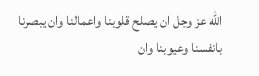الله عز وجل ان يصلح قلوبنا واعمالنا وان يبصرنا بانفسنا وعيوبنا وان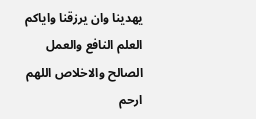يهدينا وان يرزقنا واياكم العلم النافع والعمل الصالح والاخلاص اللهم ارحم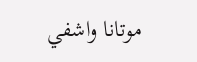موتانا واشفي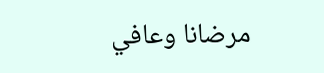مرضانا وعافي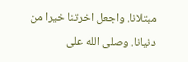مبتلانا. واجعل اخرتنا خيرا من دنيانا. وصلى الله على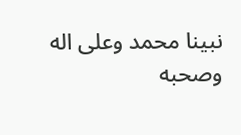نبينا محمد وعلى اله وصحبه